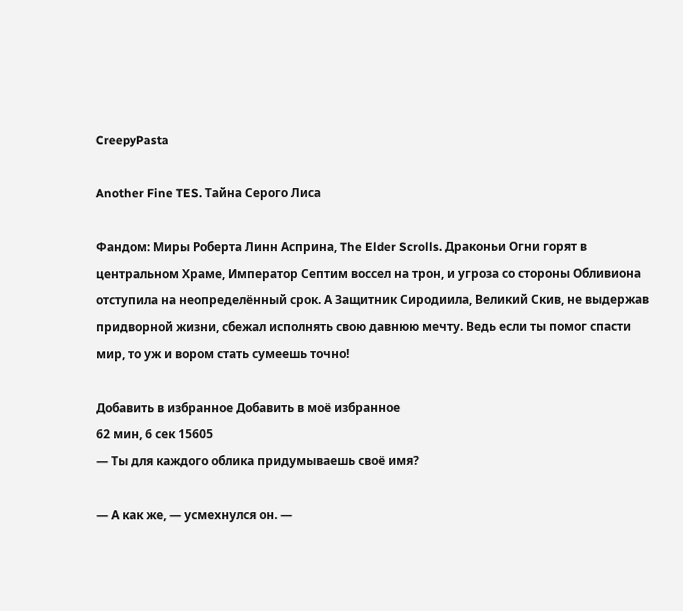CreepyPasta

Another Fine TES. Тайна Серого Лиса

Фандом: Миры Роберта Линн Асприна, The Elder Scrolls. Драконьи Огни горят в центральном Храме, Император Септим воссел на трон, и угроза со стороны Обливиона отступила на неопределённый срок. А Защитник Сиродиила, Великий Скив, не выдержав придворной жизни, сбежал исполнять свою давнюю мечту. Ведь если ты помог спасти мир, то уж и вором стать сумеешь точно!

Добавить в избранное Добавить в моё избранное
62 мин, 6 сек 15605
— Ты для каждого облика придумываешь своё имя?

— А как же, — усмехнулся он. —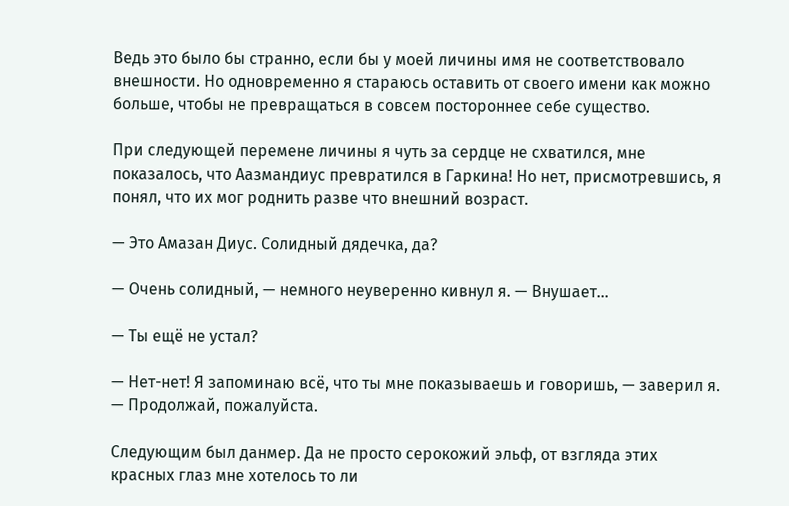Ведь это было бы странно, если бы у моей личины имя не соответствовало внешности. Но одновременно я стараюсь оставить от своего имени как можно больше, чтобы не превращаться в совсем постороннее себе существо.

При следующей перемене личины я чуть за сердце не схватился, мне показалось, что Аазмандиус превратился в Гаркина! Но нет, присмотревшись, я понял, что их мог роднить разве что внешний возраст.

— Это Амазан Диус. Солидный дядечка, да?

— Очень солидный, — немного неуверенно кивнул я. — Внушает…

— Ты ещё не устал?

— Нет-нет! Я запоминаю всё, что ты мне показываешь и говоришь, — заверил я. — Продолжай, пожалуйста.

Следующим был данмер. Да не просто серокожий эльф, от взгляда этих красных глаз мне хотелось то ли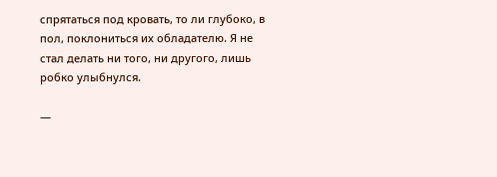спрятаться под кровать, то ли глубоко, в пол, поклониться их обладателю. Я не стал делать ни того, ни другого, лишь робко улыбнулся.

—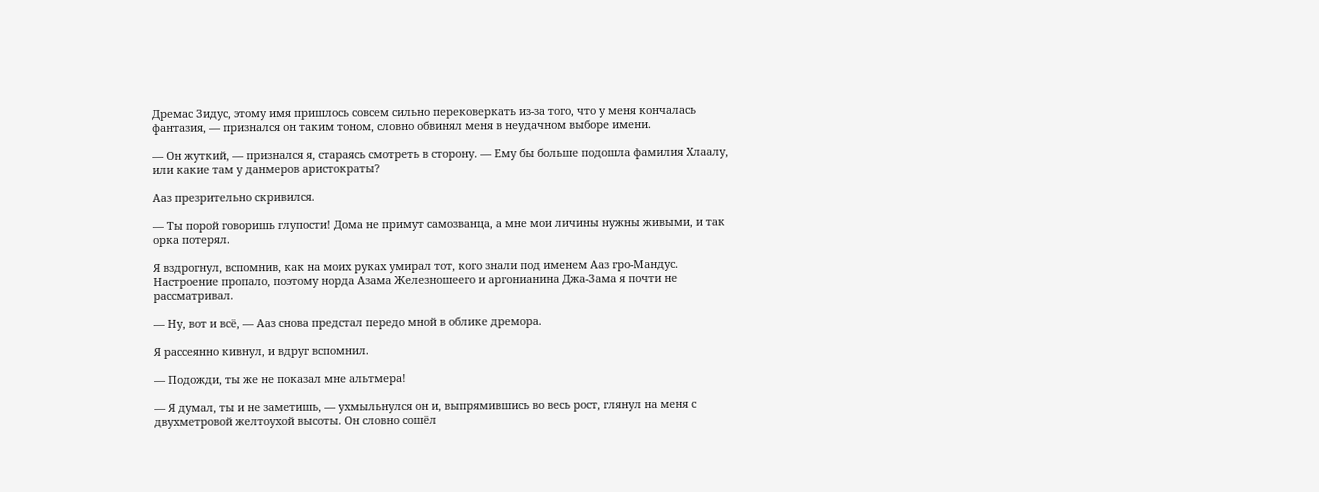Дремас Зидус, этому имя пришлось совсем сильно перековеркать из-за того, что у меня кончалась фантазия, — признался он таким тоном, словно обвинял меня в неудачном выборе имени.

— Он жуткий, — признался я, стараясь смотреть в сторону. — Ему бы больше подошла фамилия Хлаалу, или какие там у данмеров аристократы?

Ааз презрительно скривился.

— Ты порой говоришь глупости! Дома не примут самозванца, а мне мои личины нужны живыми, и так орка потерял.

Я вздрогнул, вспомнив, как на моих руках умирал тот, кого знали под именем Ааз гро-Мандус. Настроение пропало, поэтому норда Азама Железношеего и аргонианина Джа-Зама я почти не рассматривал.

— Ну, вот и всё, — Ааз снова предстал передо мной в облике дремора.

Я рассеянно кивнул, и вдруг вспомнил.

— Подожди, ты же не показал мне альтмера!

— Я думал, ты и не заметишь, — ухмыльнулся он и, выпрямившись во весь рост, глянул на меня с двухметровой желтоухой высоты. Он словно сошёл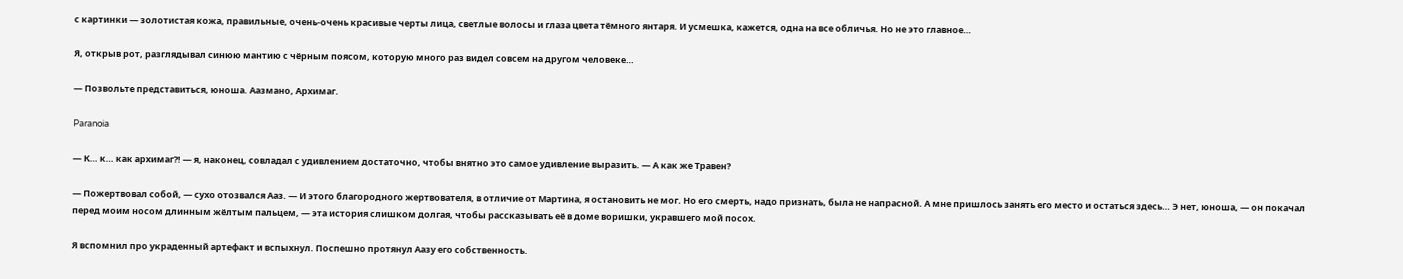с картинки — золотистая кожа, правильные, очень-очень красивые черты лица, светлые волосы и глаза цвета тёмного янтаря. И усмешка, кажется, одна на все обличья. Но не это главное…

Я, открыв рот, разглядывал синюю мантию с чёрным поясом, которую много раз видел совсем на другом человеке…

— Позвольте представиться, юноша. Аазмано, Архимаг.

Paranoia

— К… к… как архимаг?! — я, наконец, совладал с удивлением достаточно, чтобы внятно это самое удивление выразить. — А как же Травен?

— Пожертвовал собой, — сухо отозвался Ааз. — И этого благородного жертвователя, в отличие от Мартина, я остановить не мог. Но его смерть, надо признать, была не напрасной. А мне пришлось занять его место и остаться здесь… Э нет, юноша, — он покачал перед моим носом длинным жёлтым пальцем, — эта история слишком долгая, чтобы рассказывать её в доме воришки, укравшего мой посох.

Я вспомнил про украденный артефакт и вспыхнул. Поспешно протянул Аазу его собственность.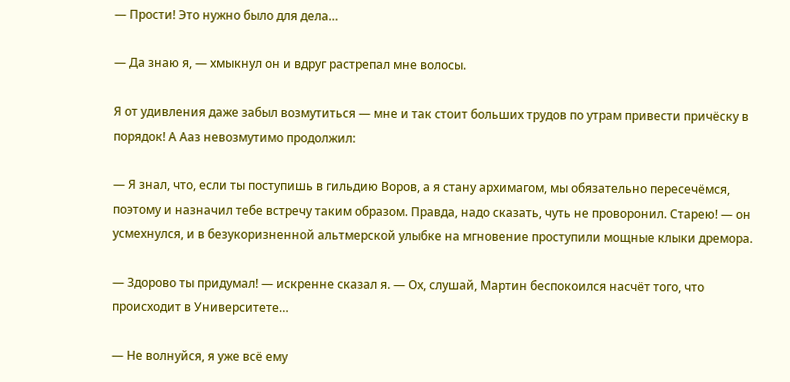— Прости! Это нужно было для дела…

— Да знаю я, — хмыкнул он и вдруг растрепал мне волосы.

Я от удивления даже забыл возмутиться — мне и так стоит больших трудов по утрам привести причёску в порядок! А Ааз невозмутимо продолжил:

— Я знал, что, если ты поступишь в гильдию Воров, а я стану архимагом, мы обязательно пересечёмся, поэтому и назначил тебе встречу таким образом. Правда, надо сказать, чуть не проворонил. Старею! — он усмехнулся, и в безукоризненной альтмерской улыбке на мгновение проступили мощные клыки дремора.

— Здорово ты придумал! — искренне сказал я. — Ох, слушай, Мартин беспокоился насчёт того, что происходит в Университете…

— Не волнуйся, я уже всё ему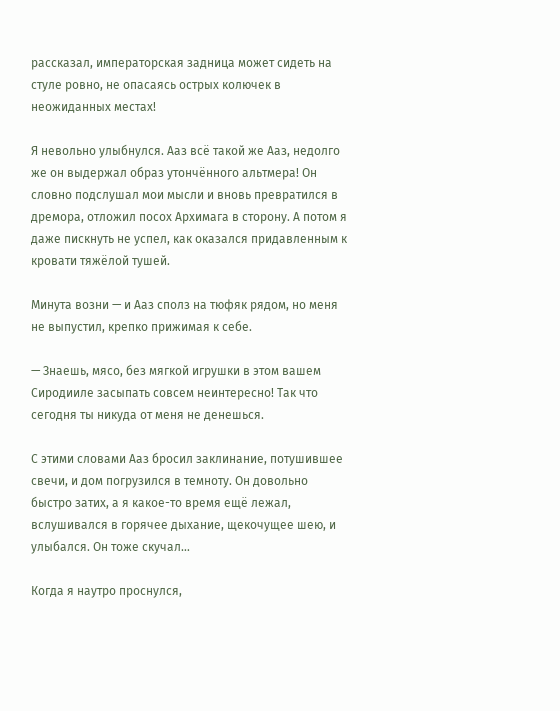рассказал, императорская задница может сидеть на стуле ровно, не опасаясь острых колючек в неожиданных местах!

Я невольно улыбнулся. Ааз всё такой же Ааз, недолго же он выдержал образ утончённого альтмера! Он словно подслушал мои мысли и вновь превратился в дремора, отложил посох Архимага в сторону. А потом я даже пискнуть не успел, как оказался придавленным к кровати тяжёлой тушей.

Минута возни — и Ааз сполз на тюфяк рядом, но меня не выпустил, крепко прижимая к себе.

— Знаешь, мясо, без мягкой игрушки в этом вашем Сиродииле засыпать совсем неинтересно! Так что сегодня ты никуда от меня не денешься.

С этими словами Ааз бросил заклинание, потушившее свечи, и дом погрузился в темноту. Он довольно быстро затих, а я какое-то время ещё лежал, вслушивался в горячее дыхание, щекочущее шею, и улыбался. Он тоже скучал…

Когда я наутро проснулся,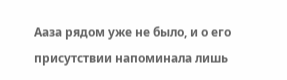Ааза рядом уже не было, и о его присутствии напоминала лишь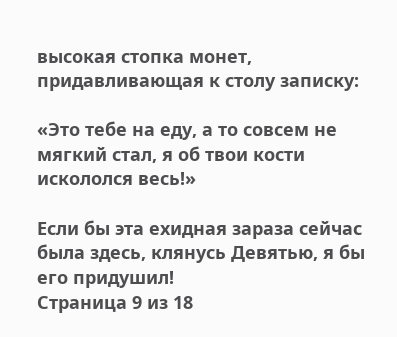высокая стопка монет, придавливающая к столу записку:

«Это тебе на еду, а то совсем не мягкий стал, я об твои кости искололся весь!»

Если бы эта ехидная зараза сейчас была здесь, клянусь Девятью, я бы его придушил!
Страница 9 из 18